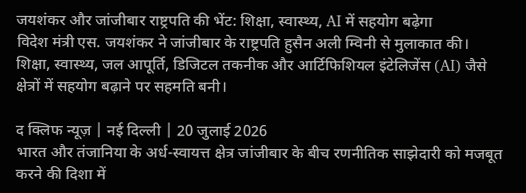जयशंकर और जांजीबार राष्ट्रपति की भेंट: शिक्षा, स्वास्थ्य, AI में सहयोग बढ़ेगा
विदेश मंत्री एस. जयशंकर ने जांजीबार के राष्ट्रपति हुसैन अली म्विनी से मुलाकात की। शिक्षा, स्वास्थ्य, जल आपूर्ति, डिजिटल तकनीक और आर्टिफिशियल इंटेलिजेंस (AI) जैसे क्षेत्रों में सहयोग बढ़ाने पर सहमति बनी।

द क्लिफ न्यूज़ | नई दिल्ली | 20 जुलाई 2026
भारत और तंजानिया के अर्ध-स्वायत्त क्षेत्र जांजीबार के बीच रणनीतिक साझेदारी को मजबूत करने की दिशा में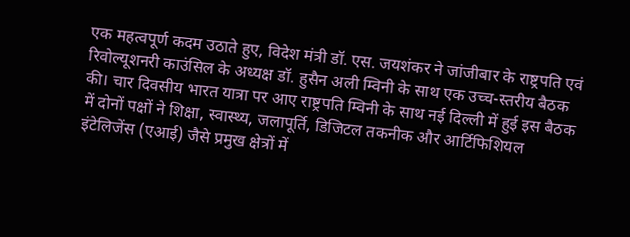एक महत्वपूर्ण कदम उठाते हुए, विदेश मंत्री डॉ. एस. जयशंकर ने जांजीबार के राष्ट्रपति एवं रिवोल्यूशनरी काउंसिल के अध्यक्ष डॉ. हुसैन अली म्विनी के साथ एक उच्च-स्तरीय बैठक की। चार दिवसीय भारत यात्रा पर आए राष्ट्रपति म्विनी के साथ नई दिल्ली में हुई इस बैठक में दोनों पक्षों ने शिक्षा, स्वास्थ्य, जलापूर्ति, डिजिटल तकनीक और आर्टिफिशियल इंटेलिजेंस (एआई) जैसे प्रमुख क्षेत्रों में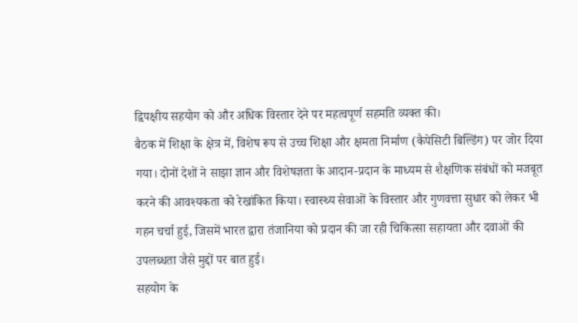द्विपक्षीय सहयोग को और अधिक विस्तार देने पर महत्वपूर्ण सहमति व्यक्त की।
बैठक में शिक्षा के क्षेत्र में, विशेष रूप से उच्च शिक्षा और क्षमता निर्माण (कैपेसिटी बिल्डिंग) पर जोर दिया गया। दोनों देशों ने साझा ज्ञान और विशेषज्ञता के आदान-प्रदान के माध्यम से शैक्षणिक संबंधों को मजबूत करने की आवश्यकता को रेखांकित किया। स्वास्थ्य सेवाओं के विस्तार और गुणवत्ता सुधार को लेकर भी गहन चर्चा हुई, जिसमें भारत द्वारा तंजानिया को प्रदान की जा रही चिकित्सा सहायता और दवाओं की उपलब्धता जैसे मुद्दों पर बात हुई।
सहयोग के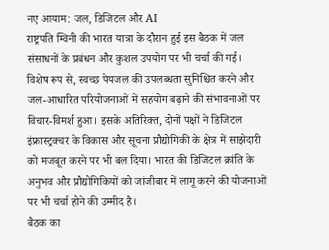नए आयाम: जल, डिजिटल और AI
राष्ट्रपति म्विनी की भारत यात्रा के दौरान हुई इस बैठक में जल संसाधनों के प्रबंधन और कुशल उपयोग पर भी चर्चा की गई। विशेष रूप से, स्वच्छ पेयजल की उपलब्धता सुनिश्चित करने और जल-आधारित परियोजनाओं में सहयोग बढ़ाने की संभावनाओं पर विचार-विमर्श हुआ। इसके अतिरिक्त, दोनों पक्षों ने डिजिटल इंफ्रास्ट्रक्चर के विकास और सूचना प्रौद्योगिकी के क्षेत्र में साझेदारी को मजबूत करने पर भी बल दिया। भारत की डिजिटल क्रांति के अनुभव और प्रौद्योगिकियों को जांजीबार में लागू करने की योजनाओं पर भी चर्चा होने की उम्मीद है।
बैठक का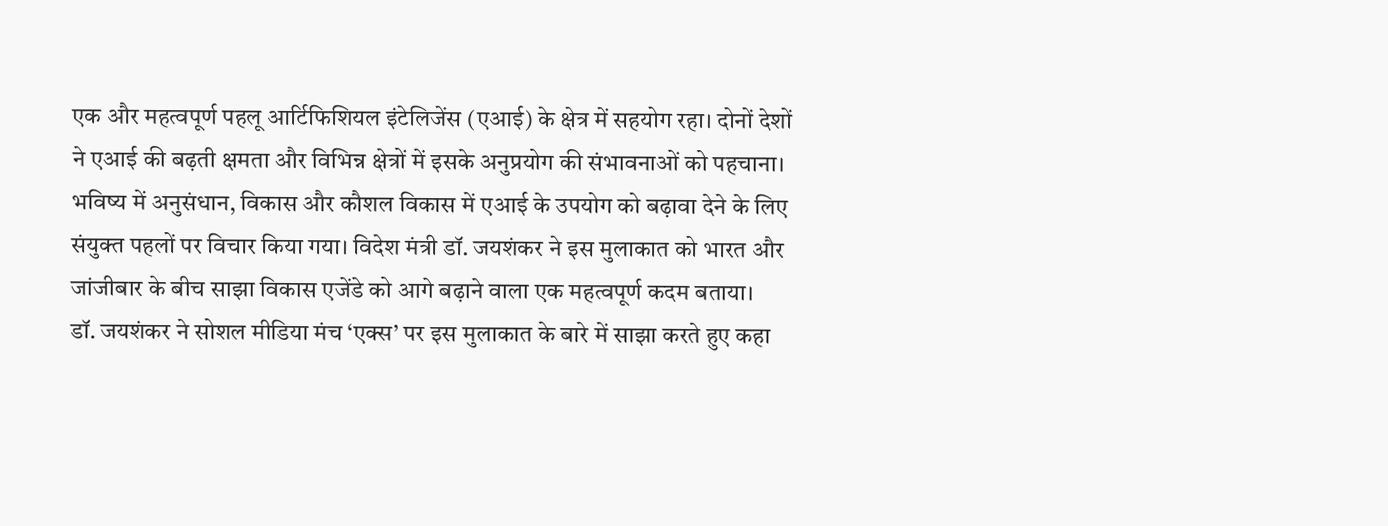एक और महत्वपूर्ण पहलू आर्टिफिशियल इंटेलिजेंस (एआई) के क्षेत्र में सहयोग रहा। दोनों देशों ने एआई की बढ़ती क्षमता और विभिन्न क्षेत्रों में इसके अनुप्रयोग की संभावनाओं को पहचाना। भविष्य में अनुसंधान, विकास और कौशल विकास में एआई के उपयोग को बढ़ावा देने के लिए संयुक्त पहलों पर विचार किया गया। विदेश मंत्री डॉ. जयशंकर ने इस मुलाकात को भारत और जांजीबार के बीच साझा विकास एजेंडे को आगे बढ़ाने वाला एक महत्वपूर्ण कदम बताया।
डॉ. जयशंकर ने सोशल मीडिया मंच ‘एक्स’ पर इस मुलाकात के बारे में साझा करते हुए कहा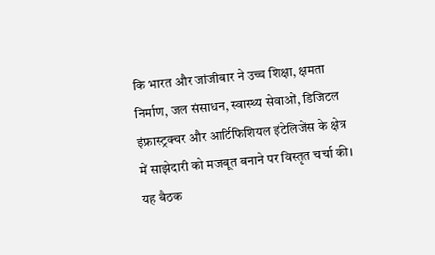कि भारत और जांजीबार ने उच्च शिक्षा, क्षमता निर्माण, जल संसाधन, स्वास्थ्य सेवाओं, डिजिटल इंफ्रास्ट्रक्चर और आर्टिफिशियल इंटेलिजेंस के क्षेत्र में साझेदारी को मजबूत बनाने पर विस्तृत चर्चा की। यह बैठक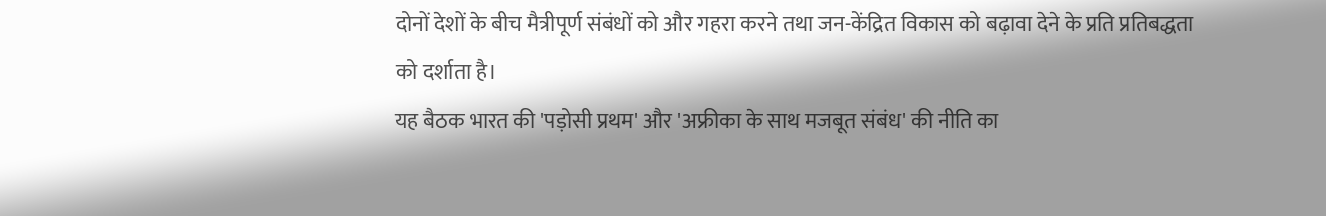दोनों देशों के बीच मैत्रीपूर्ण संबंधों को और गहरा करने तथा जन-केंद्रित विकास को बढ़ावा देने के प्रति प्रतिबद्धता को दर्शाता है।
यह बैठक भारत की 'पड़ोसी प्रथम' और 'अफ्रीका के साथ मजबूत संबंध' की नीति का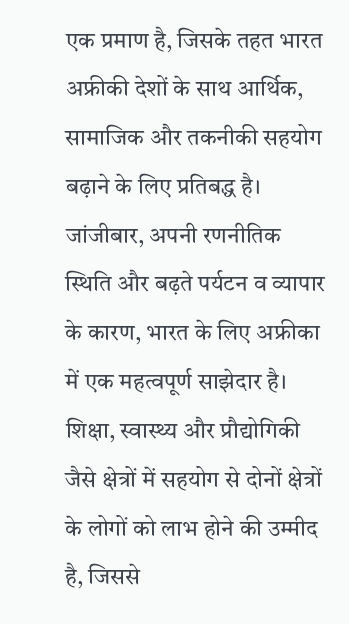एक प्रमाण है, जिसके तहत भारत अफ्रीकी देशों के साथ आर्थिक, सामाजिक और तकनीकी सहयोग बढ़ाने के लिए प्रतिबद्ध है। जांजीबार, अपनी रणनीतिक स्थिति और बढ़ते पर्यटन व व्यापार के कारण, भारत के लिए अफ्रीका में एक महत्वपूर्ण साझेदार है। शिक्षा, स्वास्थ्य और प्रौद्योगिकी जैसे क्षेत्रों में सहयोग से दोनों क्षेत्रों के लोगों को लाभ होने की उम्मीद है, जिससे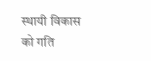स्थायी विकास को गति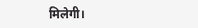मिलेगी।